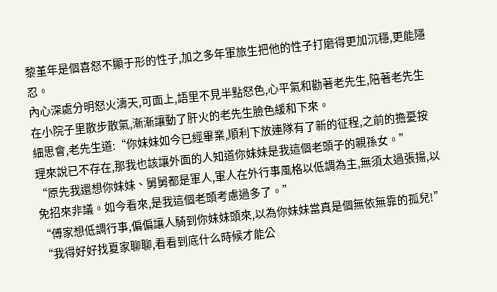黎堇年是個喜怒不顯于形的性子,加之多年軍旅生把他的性子打磨得更加沉穩,更能隱忍。
內心深處分明怒火濤天,可面上,語里不見半點怒色,心平氣和勸著老先生,陪著老先生在小院子里散步散氣,漸漸讓動了肝火的老先生臉色緩和下來。
細思會,老先生道:“你妹妹如今已經畢業,順利下放連隊有了新的征程,之前的擔憂按理來說已不存在,那我也該讓外面的人知道你妹妹是我這個老頭子的親孫女。”
“原先我還想你妹妹、舅舅都是軍人,軍人在外行事風格以低調為主,無須太過張揚,以免招來非議。如今看來,是我這個老頭考慮過多了。”
“傅家想低調行事,偏偏讓人騎到你妹妹頭來,以為你妹妹當真是個無依無靠的孤兒!”
“我得好好找夏家聊聊,看看到底什么時候才能公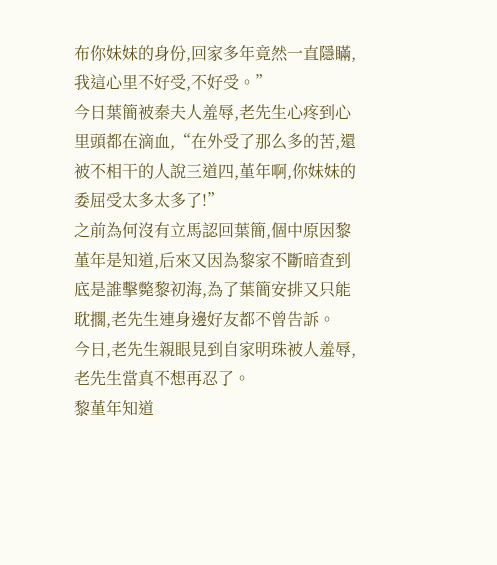布你妹妹的身份,回家多年竟然一直隱瞞,我這心里不好受,不好受。”
今日葉簡被秦夫人羞辱,老先生心疼到心里頭都在滴血,“在外受了那么多的苦,還被不相干的人說三道四,堇年啊,你妹妹的委屈受太多太多了!”
之前為何沒有立馬認回葉簡,個中原因黎堇年是知道,后來又因為黎家不斷暗查到底是誰擊斃黎初海,為了葉簡安排又只能耽擱,老先生連身邊好友都不曾告訴。
今日,老先生親眼見到自家明珠被人羞辱,老先生當真不想再忍了。
黎堇年知道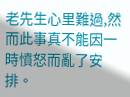老先生心里難過,然而此事真不能因一時憤怒而亂了安排。